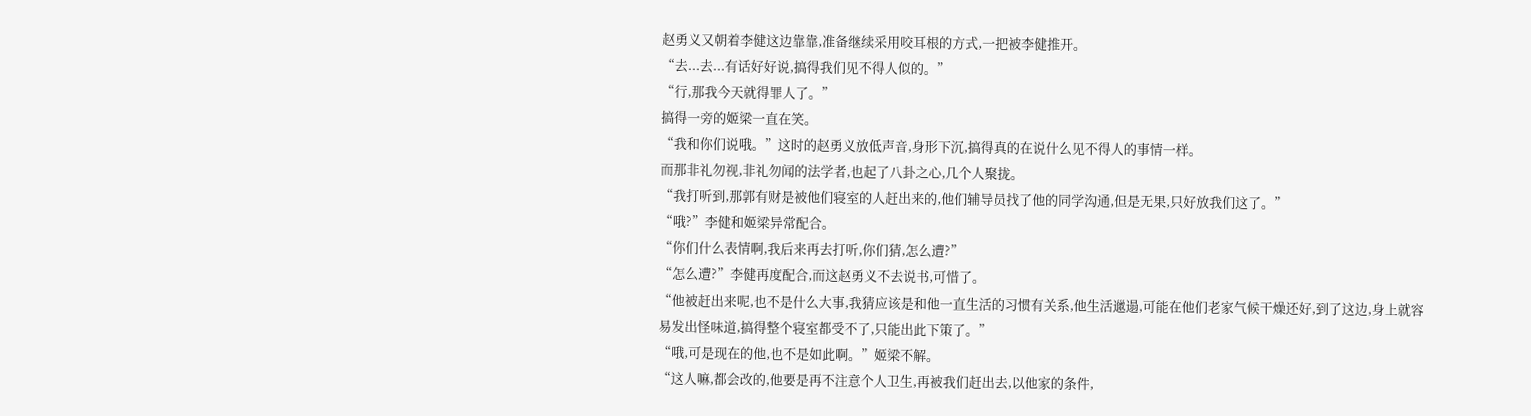赵勇义又朝着李健这边靠靠,准备继续采用咬耳根的方式,一把被李健推开。
“去...去...有话好好说,搞得我们见不得人似的。”
“行,那我今天就得罪人了。”
搞得一旁的姬梁一直在笑。
“我和你们说哦。”这时的赵勇义放低声音,身形下沉,搞得真的在说什么见不得人的事情一样。
而那非礼勿视,非礼勿闻的法学者,也起了八卦之心,几个人聚拢。
“我打听到,那郭有财是被他们寝室的人赶出来的,他们辅导员找了他的同学沟通,但是无果,只好放我们这了。”
“哦?”李健和姬梁异常配合。
“你们什么表情啊,我后来再去打听,你们猜,怎么遭?”
“怎么遭?”李健再度配合,而这赵勇义不去说书,可惜了。
“他被赶出来呢,也不是什么大事,我猜应该是和他一直生活的习惯有关系,他生活邋遢,可能在他们老家气候干燥还好,到了这边,身上就容易发出怪味道,搞得整个寝室都受不了,只能出此下策了。”
“哦,可是现在的他,也不是如此啊。”姬梁不解。
“这人嘛,都会改的,他要是再不注意个人卫生,再被我们赶出去,以他家的条件,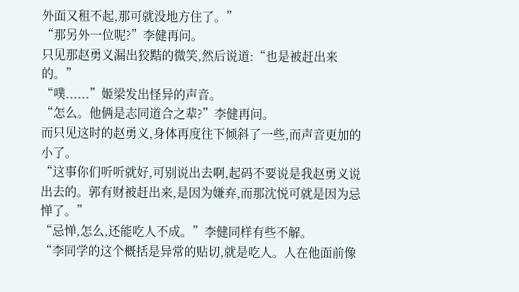外面又租不起,那可就没地方住了。”
“那另外一位呢?”李健再问。
只见那赵勇义漏出狡黠的微笑,然后说道:“也是被赶出来的。”
“噗......”姬梁发出怪异的声音。
“怎么。他俩是志同道合之辈?”李健再问。
而只见这时的赵勇义,身体再度往下倾斜了一些,而声音更加的小了。
“这事你们听听就好,可别说出去啊,起码不要说是我赵勇义说出去的。郭有财被赶出来,是因为嫌弃,而那沈悦可就是因为忌惮了。”
“忌惮,怎么,还能吃人不成。”李健同样有些不解。
“李同学的这个概括是异常的贴切,就是吃人。人在他面前像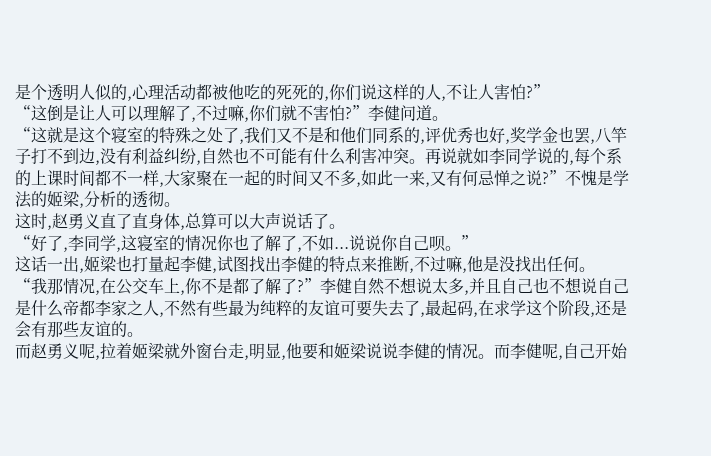是个透明人似的,心理活动都被他吃的死死的,你们说这样的人,不让人害怕?”
“这倒是让人可以理解了,不过嘛,你们就不害怕?”李健问道。
“这就是这个寝室的特殊之处了,我们又不是和他们同系的,评优秀也好,奖学金也罢,八竿子打不到边,没有利益纠纷,自然也不可能有什么利害冲突。再说就如李同学说的,每个系的上课时间都不一样,大家聚在一起的时间又不多,如此一来,又有何忌惮之说?”不愧是学法的姬梁,分析的透彻。
这时,赵勇义直了直身体,总算可以大声说话了。
“好了,李同学,这寝室的情况你也了解了,不如...说说你自己呗。”
这话一出,姬梁也打量起李健,试图找出李健的特点来推断,不过嘛,他是没找出任何。
“我那情况,在公交车上,你不是都了解了?”李健自然不想说太多,并且自己也不想说自己是什么帝都李家之人,不然有些最为纯粹的友谊可要失去了,最起码,在求学这个阶段,还是会有那些友谊的。
而赵勇义呢,拉着姬梁就外窗台走,明显,他要和姬梁说说李健的情况。而李健呢,自己开始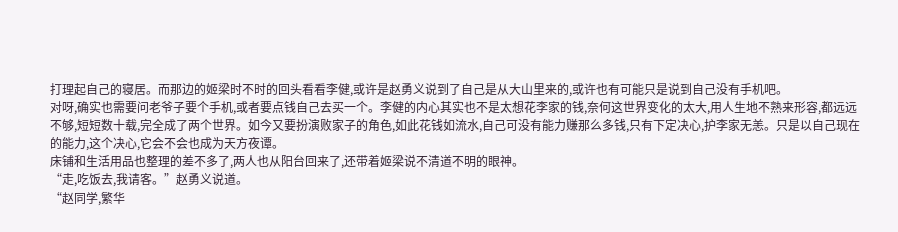打理起自己的寝居。而那边的姬梁时不时的回头看看李健,或许是赵勇义说到了自己是从大山里来的,或许也有可能只是说到自己没有手机吧。
对呀,确实也需要问老爷子要个手机,或者要点钱自己去买一个。李健的内心其实也不是太想花李家的钱,奈何这世界变化的太大,用人生地不熟来形容,都远远不够,短短数十载,完全成了两个世界。如今又要扮演败家子的角色,如此花钱如流水,自己可没有能力赚那么多钱,只有下定决心,护李家无恙。只是以自己现在的能力,这个决心,它会不会也成为天方夜谭。
床铺和生活用品也整理的差不多了,两人也从阳台回来了,还带着姬梁说不清道不明的眼神。
“走,吃饭去,我请客。”赵勇义说道。
“赵同学,繁华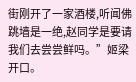街刚开了一家酒楼,听闻佛跳墙是一绝,赵同学是要请我们去尝尝鲜吗。”姬梁开口。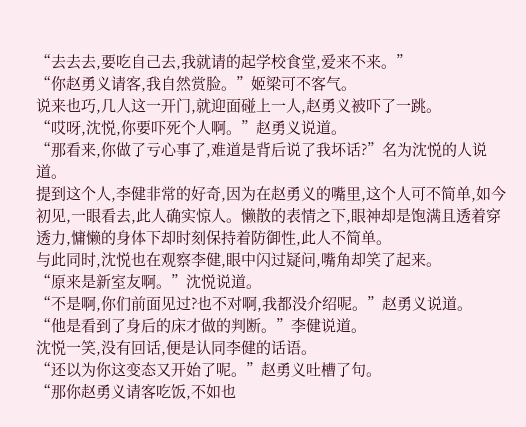“去去去,要吃自己去,我就请的起学校食堂,爱来不来。”
“你赵勇义请客,我自然赏脸。”姬梁可不客气。
说来也巧,几人这一开门,就迎面碰上一人,赵勇义被吓了一跳。
“哎呀,沈悦,你要吓死个人啊。”赵勇义说道。
“那看来,你做了亏心事了,难道是背后说了我坏话?”名为沈悦的人说道。
提到这个人,李健非常的好奇,因为在赵勇义的嘴里,这个人可不简单,如今初见,一眼看去,此人确实惊人。懒散的表情之下,眼神却是饱满且透着穿透力,慵懒的身体下却时刻保持着防御性,此人不简单。
与此同时,沈悦也在观察李健,眼中闪过疑问,嘴角却笑了起来。
“原来是新室友啊。”沈悦说道。
“不是啊,你们前面见过?也不对啊,我都没介绍呢。”赵勇义说道。
“他是看到了身后的床才做的判断。”李健说道。
沈悦一笑,没有回话,便是认同李健的话语。
“还以为你这变态又开始了呢。”赵勇义吐槽了句。
“那你赵勇义请客吃饭,不如也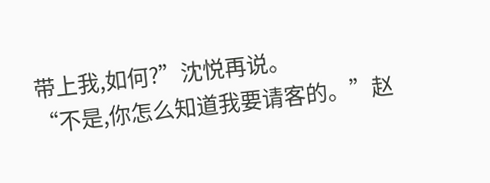带上我,如何?”沈悦再说。
“不是,你怎么知道我要请客的。”赵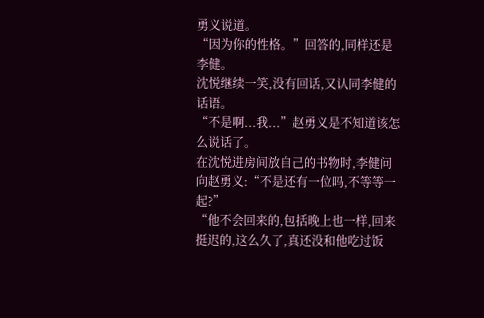勇义说道。
“因为你的性格。”回答的,同样还是李健。
沈悦继续一笑,没有回话,又认同李健的话语。
“不是啊...我...”赵勇义是不知道该怎么说话了。
在沈悦进房间放自己的书物时,李健问向赵勇义:“不是还有一位吗,不等等一起?”
“他不会回来的,包括晚上也一样,回来挺迟的,这么久了,真还没和他吃过饭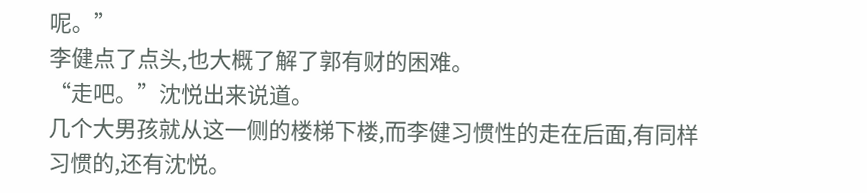呢。”
李健点了点头,也大概了解了郭有财的困难。
“走吧。”沈悦出来说道。
几个大男孩就从这一侧的楼梯下楼,而李健习惯性的走在后面,有同样习惯的,还有沈悦。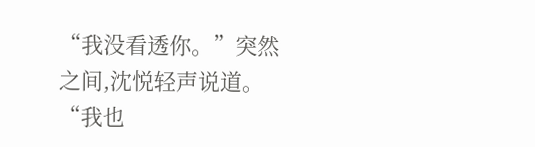“我没看透你。”突然之间,沈悦轻声说道。
“我也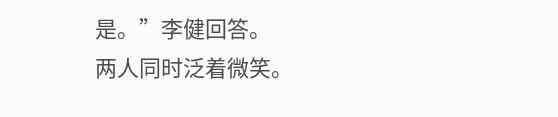是。”李健回答。
两人同时泛着微笑。